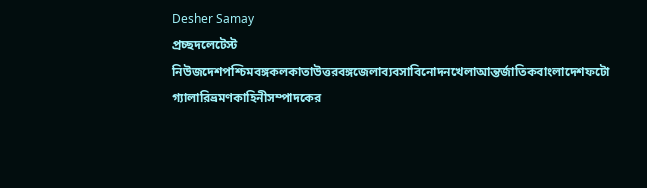Desher Samay
প্রচ্ছদলেটেস্ট নিউজদেশপশ্চিমবঙ্গকলকাতাউত্তরবঙ্গজেলাব্যবসাবিনোদনখেলাআন্তর্জাতিকবাংলাদেশফটো গ্যালারিভ্রমণকাহিনীসম্পাদকের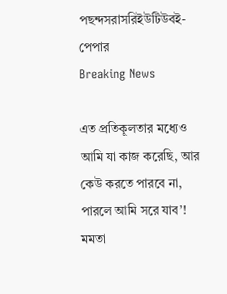পছন্দসরাসরিইউটিউবই-পেপার
Breaking News

এত প্রতিকূলতার মধ্যেও আমি যা কাজ করেছি, আর কেউ করতে পারবে না, পারলে আমি সরে যাব’! মমতা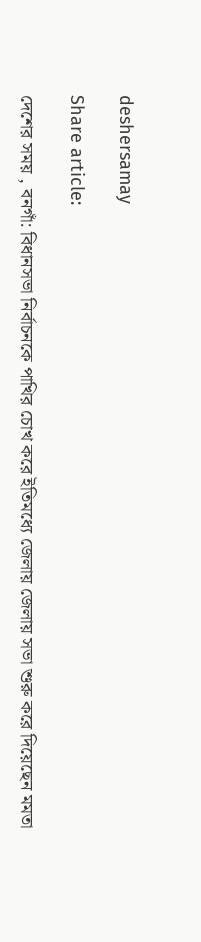deshersamay

Share article:

দেশের সময় , বনগাঁ: বিধানসভা নির্বাচনকে পাখির চোখ করে ইতিমধ্যে জেলায় জেলায় সভা শুরু করে দিয়েছেন মমতা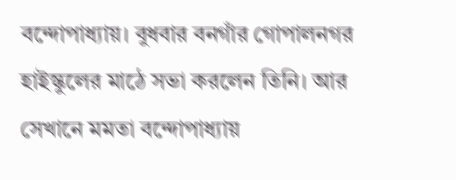বন্দোপাধ্যায়। বুধবার বনগাঁর গোপালনগর হাইস্কুলের মাঠে সভা করলেন তিনি। আর সেখানে মমতা বন্দোপাধ্যায়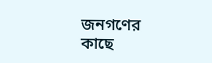জনগণের কাছে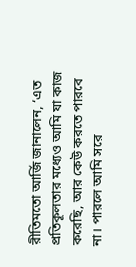রীতিমতো আর্জি জানালেন, ‘এত প্রতিকূলতার মধ্যেও আমি যা কাজ করেছি, আর কেউ করতে পারবে না। পারলে আমি সরে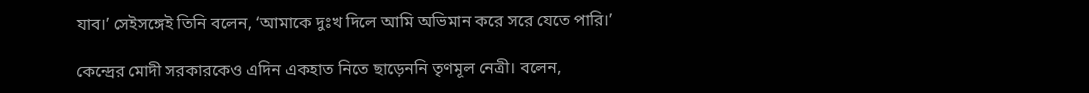যাব।’ সেইসঙ্গেই তিনি বলেন, ‘আমাকে দুঃখ দিলে আমি অভিমান করে সরে যেতে পারি।’

কেন্দ্রের মোদী সরকারকেও এদিন একহাত নিতে ছাড়েননি তৃণমূল নেত্রী। বলেন,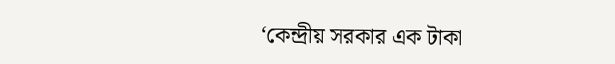‘কেন্দ্রীয় সরকার এক টাকা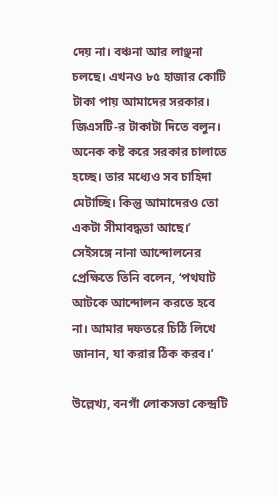দেয় না। বঞ্চনা আর লাঞ্ছনা চলছে। এখনও ৮৫ হাজার কোটি টাকা পায় আমাদের সরকার। জিএসটি-র টাকাটা দিতে বলুন। অনেক কষ্ট করে সরকার চালাতে হচ্ছে। তার মধ্যেও সব চাহিদা মেটাচ্ছি। কিন্তু আমাদেরও তো একটা সীমাবদ্ধতা আছে।’ সেইসঙ্গে নানা আন্দোলনের প্রেক্ষিতে তিনি বলেন, ‘পথঘাট আটকে আন্দোলন করতে হবে না। আমার দফতরে চিঠি লিখে জানান, যা করার ঠিক করব।’

উল্লেখ্য, বনগাঁ লোকসভা কেন্দ্রটি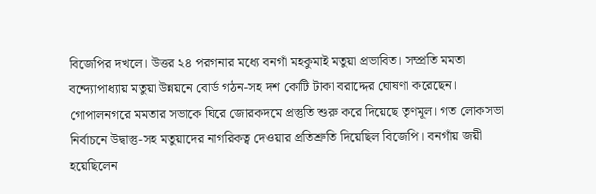বিজেপির দখলে। উত্তর ২৪ পরগনার মধ্যে বনগাঁ মহকুমাই মতুয়া প্রভাবিত। সম্প্রতি মমতা বন্দ্যোপাধ্যায় মতুয়া উন্নয়নে বোর্ড গঠন-সহ দশ কোটি টাকা বরাদ্দের ঘোষণা করেছেন। গোপালনগরে মমতার সভাকে ঘিরে জোরকদমে প্রস্তুতি শুরু করে দিয়েছে তৃণমূল। গত লোকসভা নির্বাচনে উদ্বাস্তু-সহ মতুয়াদের নাগরিকত্ব দেওয়ার প্রতিশ্রুতি দিয়েছিল বিজেপি। বনগাঁয় জয়ী হয়েছিলেন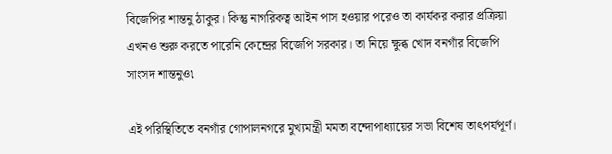বিজেপির শান্তনু ঠাকুর। কিন্তু নাগরিকত্ব আইন পাস হওয়ার পরেও তা কার্যকর করার প্রক্রিয়া এখনও শুরু করতে পারেনি কেন্দ্রের বিজেপি সরকার। তা নিয়ে ক্ষুব্ধ খোদ বনগাঁর বিজেপি সাংসদ শান্তনুও৷

এই পরিস্থিতিতে বনগাঁর গোপালনগরে মুখ্যমন্ত্রী মমতা বন্দোপাধ্যায়ের সভা বিশেষ তাৎপর্যপূর্ণ।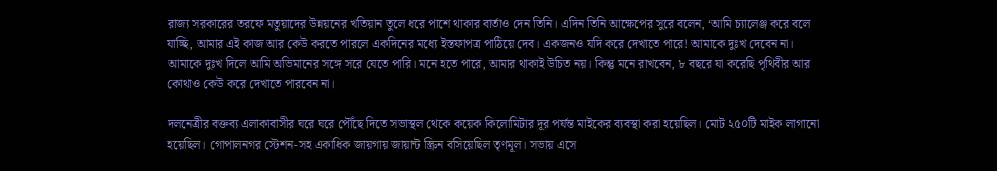রাজ্য সরকারের তরফে মতুয়াদের উন্নয়নের খতিয়ান তুলে ধরে পাশে থাকার বার্তাও দেন তিনি। এদিন তিনি আক্ষেপের সুরে বলেন, ‘আমি চ্যালেঞ্জ করে বলে যাচ্ছি, আমার এই কাজ আর কেউ করতে পারলে একদিনের মধ্যে ইস্তফাপত্র পাঠিয়ে দেব। একজনও যদি করে দেখাতে পারে! আমাকে দুঃখ দেবেন না। আমাকে দুঃখ দিলে আমি অভিমানের সঙ্গে সরে যেতে পারি। মনে হতে পারে, আমার থাকাই উচিত নয়। কিন্তু মনে রাখবেন, ৮ বছরে যা করেছি পৃথিবীর আর কোথাও কেউ করে দেখাতে পারবেন না।

দলনেত্রীর বক্তব্য এলাকাবাসীর ঘরে ঘরে পৌঁছে দিতে সভাস্থল থেকে কয়েক কিলোমিটার দূর পর্যন্ত মাইকের ব্যবস্থা করা হয়েছিল। মোট ২৫০টি মাইক লাগানো হয়েছিল। গোপালনগর স্টেশন-সহ একাধিক জায়গায় জায়ান্ট স্ক্রিন বসিয়েছিল তৃণমূল। সভায় এসে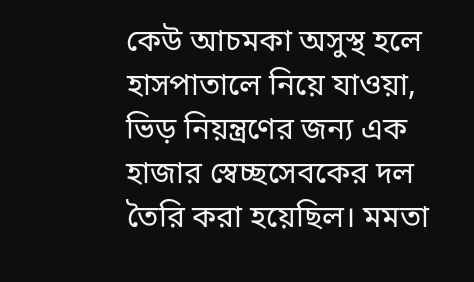কেউ আচমকা অসুস্থ হলে হাসপাতালে নিয়ে যাওয়া, ভিড় নিয়ন্ত্রণের জন্য এক হাজার স্বেচ্ছসেবকের দল তৈরি করা হয়েছিল। মমতা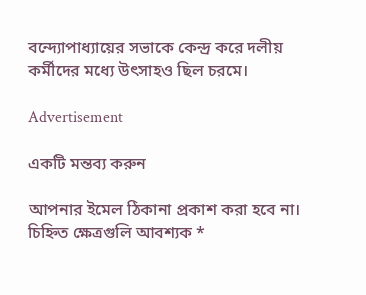বন্দ্যোপাধ্যায়ের সভাকে কেন্দ্র করে দলীয় কর্মীদের মধ্যে উৎসাহও ছিল চরমে।

Advertisement

একটি মন্তব্য করুন

আপনার ইমেল ঠিকানা প্রকাশ করা হবে না। চিহ্নিত ক্ষেত্রগুলি আবশ্যক *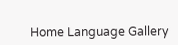Home Language Gallery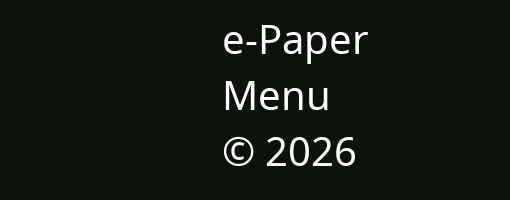e-Paper
Menu
© 2026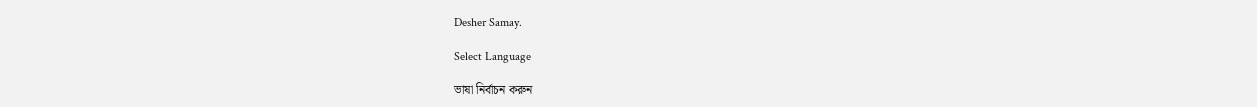Desher Samay.

Select Language

ভাষা নির্বাচন করুন